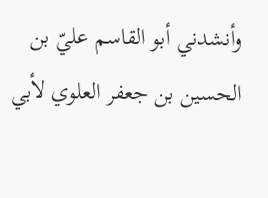وأنشدني أبو القاسم عليّ بن الحسين بن جعفر العلوي لأبي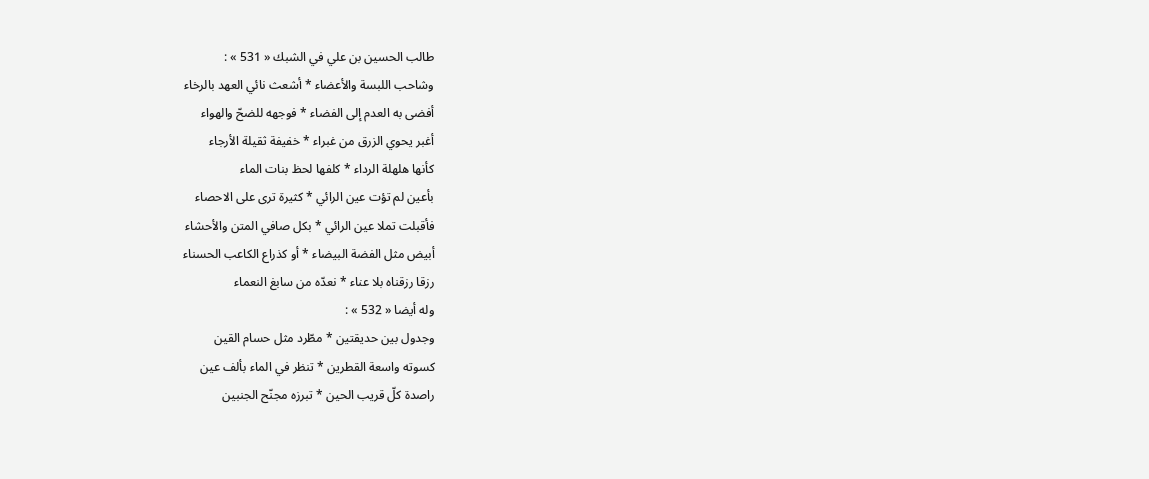طالب الحسين بن علي في الشبك « 531 » :
وشاحب اللبسة والأعضاء * أشعث نائي العهد بالرخاء
أفضى به العدم إلى الفضاء * فوجهه للضحّ والهواء
أغبر يحوي الزرق من غبراء * خفيفة ثقيلة الأرجاء
كأنها هلهلة الرداء * كلفها لحظ بنات الماء
بأعين لم تؤت عين الرائي * كثيرة ترى على الاحصاء
فأقبلت تملا عين الرائي * بكل صافي المتن والأحشاء
أبيض مثل الفضة البيضاء * أو كذراع الكاعب الحسناء
رزقا رزقناه بلا عناء * نعدّه من سابغ النعماء
وله أيضا « 532 » :
وجدول بين حديقتين * مطّرد مثل حسام القين
كسوته واسعة القطرين * تنظر في الماء بألف عين
راصدة كلّ قريب الحين * تبرزه مجنّح الجنبين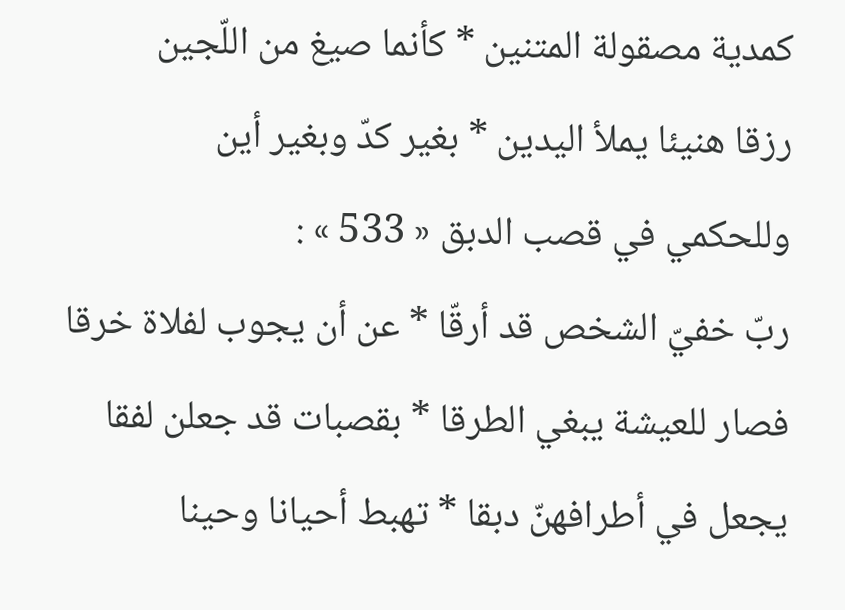كمدية مصقولة المتنين * كأنما صيغ من اللّجين
رزقا هنيئا يملأ اليدين * بغير كدّ وبغير أين
وللحكمي في قصب الدبق « 533 » :
ربّ خفيّ الشخص قد أرقّا * عن أن يجوب لفلاة خرقا
فصار للعيشة يبغي الطرقا * بقصبات قد جعلن لفقا
يجعل في أطرافهنّ دبقا * تهبط أحيانا وحينا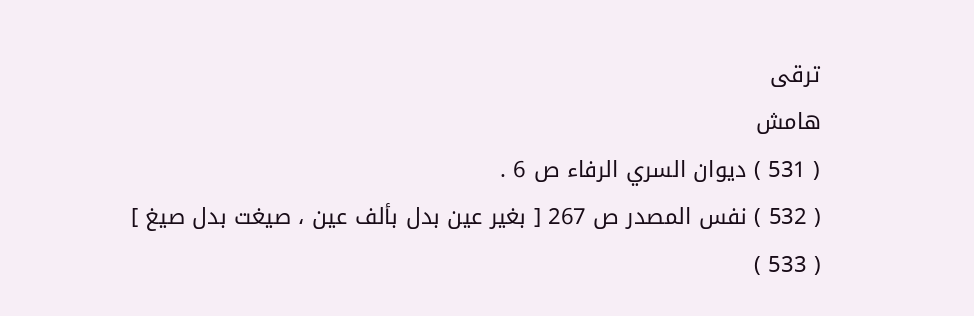ترقى
هامش
( 531 ) ديوان السري الرفاء ص 6 .
( 532 ) نفس المصدر ص 267 [ بغير عين بدل بألف عين ، صيغت بدل صيغ ]
( 533 )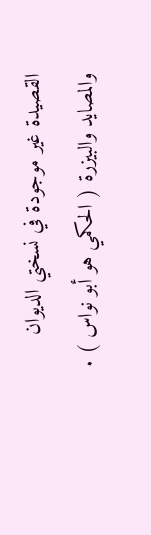القصيدة غير موجودة في نسختي الديوان والمصايد والبيزرة ( الحكمي هو أبو نواس ) .